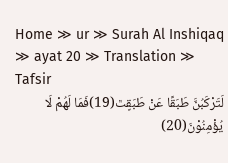Home ≫ ur ≫ Surah Al Inshiqaq ≫ ayat 20 ≫ Translation ≫ Tafsir
لَتَرْكَبُنَّ طَبَقًا عَنْ طَبَقٍٿ(19)فَمَا لَهُمْ لَا یُؤْمِنُوْنَ(20)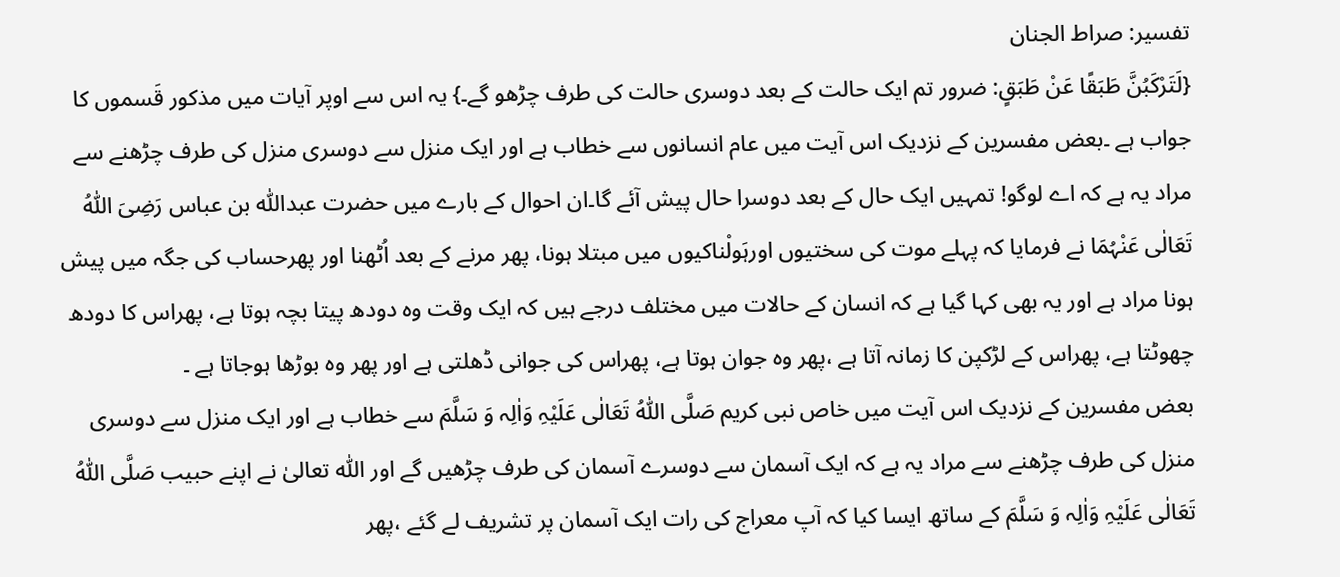تفسیر: صراط الجنان
{لَتَرْكَبُنَّ طَبَقًا عَنْ طَبَقٍ: ضرور تم ایک حالت کے بعد دوسری حالت کی طرف چڑھو گے۔} یہ اس سے اوپر آیات میں مذکور قَسموں کا جواب ہے ۔بعض مفسرین کے نزدیک اس آیت میں عام انسانوں سے خطاب ہے اور ایک منزل سے دوسری منزل کی طرف چڑھنے سے مراد یہ ہے کہ اے لوگو! تمہیں ایک حال کے بعد دوسرا حال پیش آئے گا۔ان احوال کے بارے میں حضرت عبداللّٰہ بن عباس رَضِیَ اللّٰہُ تَعَالٰی عَنْہُمَا نے فرمایا کہ پہلے موت کی سختیوں اورہَولْناکیوں میں مبتلا ہونا، پھر مرنے کے بعد اُٹھنا اور پھرحساب کی جگہ میں پیش ہونا مراد ہے اور یہ بھی کہا گیا ہے کہ انسان کے حالات میں مختلف درجے ہیں کہ ایک وقت وہ دودھ پیتا بچہ ہوتا ہے، پھراس کا دودھ چھوٹتا ہے، پھراس کے لڑکپن کا زمانہ آتا ہے ،پھر وہ جوان ہوتا ہے، پھراس کی جوانی ڈھلتی ہے اور پھر وہ بوڑھا ہوجاتا ہے ۔
بعض مفسرین کے نزدیک اس آیت میں خاص نبی کریم صَلَّی اللّٰہُ تَعَالٰی عَلَیْہِ وَاٰلِہ وَ سَلَّمَ سے خطاب ہے اور ایک منزل سے دوسری منزل کی طرف چڑھنے سے مراد یہ ہے کہ ایک آسمان سے دوسرے آسمان کی طرف چڑھیں گے اور اللّٰہ تعالیٰ نے اپنے حبیب صَلَّی اللّٰہُ تَعَالٰی عَلَیْہِ وَاٰلِہ وَ سَلَّمَ کے ساتھ ایسا کیا کہ آپ معراج کی رات ایک آسمان پر تشریف لے گئے ،پھر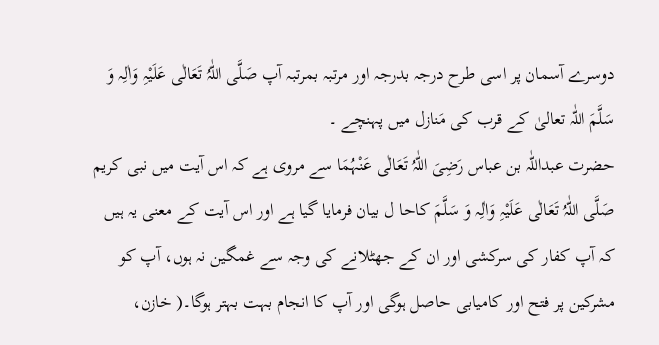دوسرے آسمان پر اسی طرح درجہ بدرجہ اور مرتبہ بمرتبہ آپ صَلَّی اللّٰہُ تَعَالٰی عَلَیْہِ وَاٰلِہ وَ سَلَّمَ اللّٰہ تعالیٰ کے قرب کی مَنازل میں پہنچے ۔
حضرت عبداللّٰہ بن عباس رَضِیَ اللّٰہُ تَعَالٰی عَنْہُمَا سے مروی ہے کہ اس آیت میں نبی کریم صَلَّی اللّٰہُ تَعَالٰی عَلَیْہِ وَاٰلِہ وَ سَلَّمَ کاحا ل بیان فرمایا گیا ہے اور اس آیت کے معنی یہ ہیں کہ آپ کفار کی سرکشی اور ان کے جھٹلانے کی وجہ سے غمگین نہ ہوں، آپ کو مشرکین پر فتح اور کامیابی حاصل ہوگی اور آپ کا انجام بہت بہتر ہوگا۔( خازن،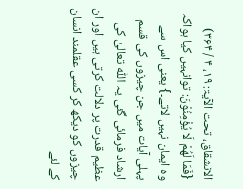الانشقاق، تحت الآیۃ: ۱۹، ۴ / ۳۶۴)
{فَمَا لَهُمْ لَا یُؤْمِنُوْنَ: توانہیں کیا ہواکہ وہ ایمان نہیں لاتے۔} یعنی اس سے پہلی آیات میں جن چیزوں کی قسم ارشاد فرمائی گئی یہ اللّٰہ تعالیٰ کی عظیم قدرت پر دلالت کرتی ہیں اور ان چیزوں کو دیکھ کر کسی عقلمند انسان کے لئے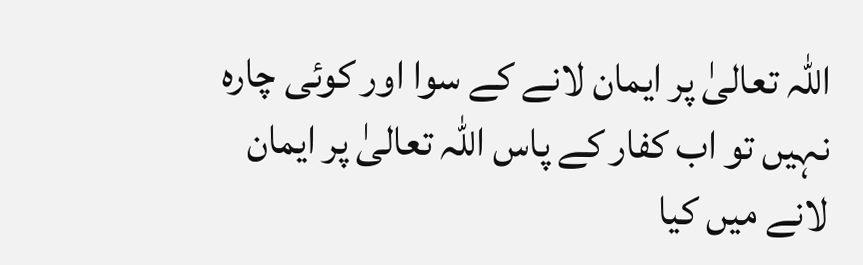اللّٰہ تعالیٰ پر ایمان لانے کے سوا اور کوئی چارہ نہیں تو اب کفار کے پاس اللّٰہ تعالیٰ پر ایمان لانے میں کیا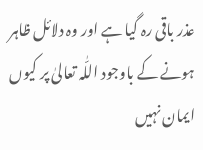عذر باقی رہ گیا ہے اور وہ دلائل ظاہر ہونے کے باوجود اللّٰہ تعالیٰ پر کیوں ایمان نہیں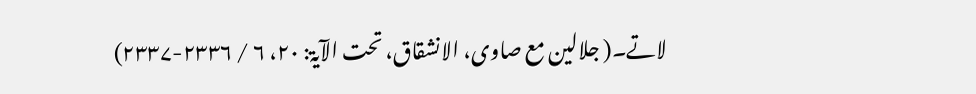لاتے۔( جلالین مع صاوی، الانشقاق، تحت الآیۃ: ۲۰، ۶ / ۲۳۳۶-۲۳۳۷)